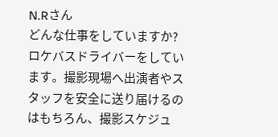N.Rさん
どんな仕事をしていますか?
ロケバスドライバーをしています。撮影現場へ出演者やスタッフを安全に送り届けるのはもちろん、撮影スケジュ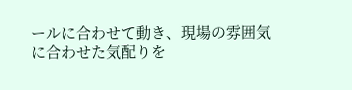ールに合わせて動き、現場の雰囲気に合わせた気配りを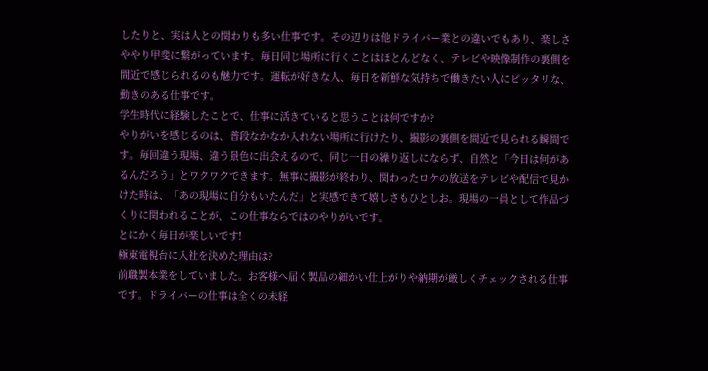したりと、実は人との関わりも多い仕事です。その辺りは他ドライバー業との違いでもあり、楽しさややり甲斐に繋がっています。毎日同じ場所に行くことはほとんどなく、テレビや映像制作の裏側を間近で感じられるのも魅力です。運転が好きな人、毎日を新鮮な気持ちで働きたい人にピッタリな、動きのある仕事です。
学生時代に経験したことで、仕事に活きていると思うことは何ですか?
やりがいを感じるのは、普段なかなか入れない場所に行けたり、撮影の裏側を間近で見られる瞬間です。毎回違う現場、違う景色に出会えるので、同じ一日の繰り返しにならず、自然と「今日は何があるんだろう」とワクワクできます。無事に撮影が終わり、関わったロケの放送をテレビや配信で見かけた時は、「あの現場に自分もいたんだ」と実感できて嬉しさもひとしお。現場の一員として作品づくりに関われることが、この仕事ならではのやりがいです。
とにかく毎日が楽しいです!
極東電視台に入社を決めた理由は?
前職製本業をしていました。お客様へ届く製品の細かい仕上がりや納期が厳しくチェックされる仕事です。ドライバーの仕事は全くの未経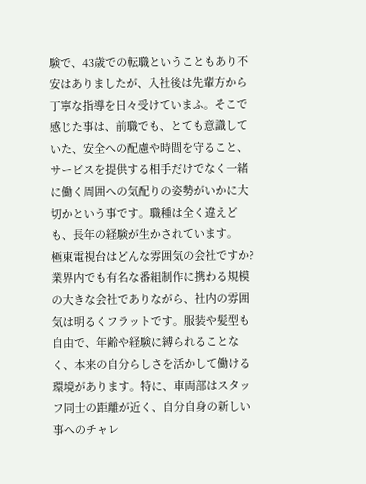験で、43歳での転職ということもあり不安はありましたが、入社後は先輩方から丁寧な指導を日々受けていまふ。そこで感じた事は、前職でも、とても意識していた、安全への配慮や時間を守ること、サービスを提供する相手だけでなく一緒に働く周囲への気配りの姿勢がいかに大切かという事です。職種は全く違えども、長年の経験が生かされています。
極東電視台はどんな雰囲気の会社ですか?
業界内でも有名な番組制作に携わる規模の大きな会社でありながら、社内の雰囲気は明るくフラットです。服装や髪型も自由で、年齢や経験に縛られることなく、本来の自分らしさを活かして働ける環境があります。特に、車両部はスタッフ同士の距離が近く、自分自身の新しい事へのチャレ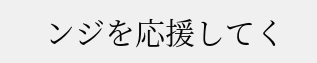ンジを応援してく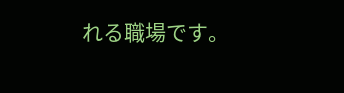れる職場です。